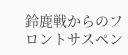鈴鹿戦からのフロントサスペン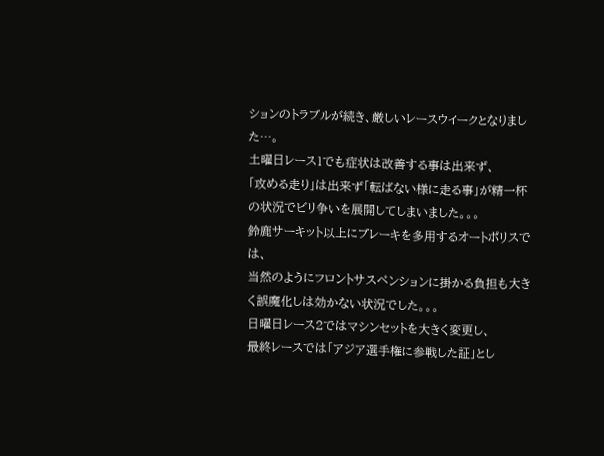ションのトラブルが続き、厳しいレースウイークとなりました…。
土曜日レース1でも症状は改善する事は出来ず、
「攻める走り」は出来ず「転ばない様に走る事」が精一杯の状況でビリ争いを展開してしまいました。。。
鈴鹿サーキット以上にブレーキを多用するオートポリスでは、
当然のようにフロントサスペンションに掛かる負担も大きく誤魔化しは効かない状況でした。。。
日曜日レース2ではマシンセットを大きく変更し、
最終レースでは「アジア選手権に参戦した証」とし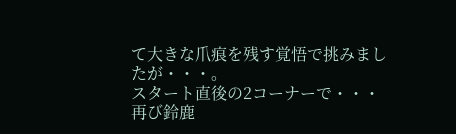て大きな爪痕を残す覚悟で挑みましたが・・・。
スタート直後の2コーナーで・・・
再び鈴鹿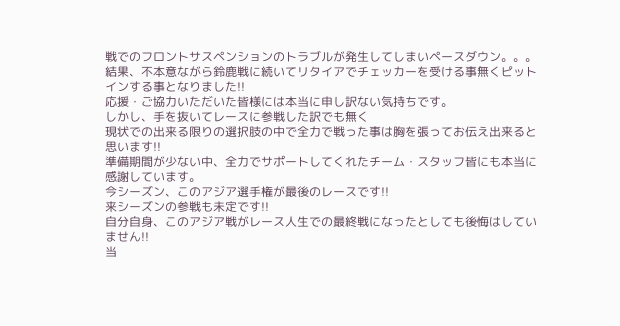戦でのフロントサスペンションのトラブルが発生してしまいペースダウン。。。
結果、不本意ながら鈴鹿戦に続いてリタイアでチェッカーを受ける事無くピットインする事となりました!!
応援・ご協力いただいた皆様には本当に申し訳ない気持ちです。
しかし、手を抜いてレースに参戦した訳でも無く
現状での出来る限りの選択肢の中で全力で戦った事は胸を張ってお伝え出来ると思います!!
準備期間が少ない中、全力でサポートしてくれたチーム・スタッフ皆にも本当に感謝しています。
今シーズン、このアジア選手権が最後のレースです!!
来シーズンの参戦も未定です!!
自分自身、このアジア戦がレース人生での最終戦になったとしても後悔はしていません!!
当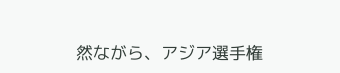然ながら、アジア選手権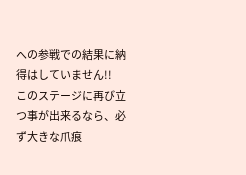への参戦での結果に納得はしていません!!
このステージに再び立つ事が出来るなら、必ず大きな爪痕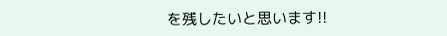を残したいと思います!!